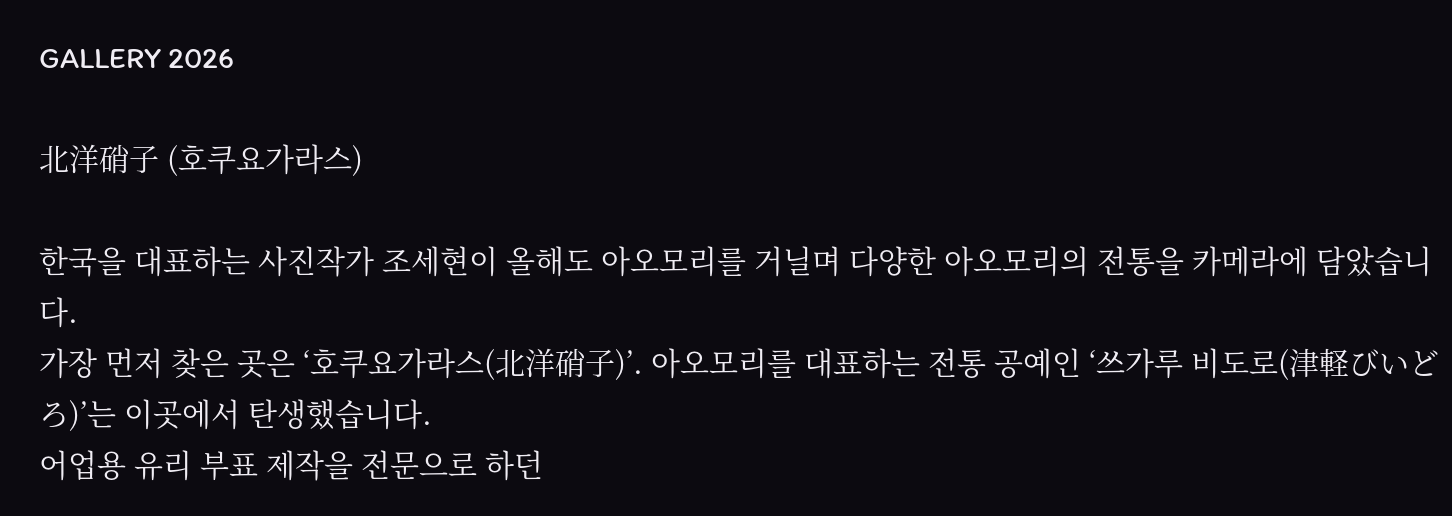GALLERY 2026

北洋硝子 (호쿠요가라스)

한국을 대표하는 사진작가 조세현이 올해도 아오모리를 거닐며 다양한 아오모리의 전통을 카메라에 담았습니다.
가장 먼저 찾은 곳은 ‘호쿠요가라스(北洋硝子)’. 아오모리를 대표하는 전통 공예인 ‘쓰가루 비도로(津軽びいどろ)’는 이곳에서 탄생했습니다.
어업용 유리 부표 제작을 전문으로 하던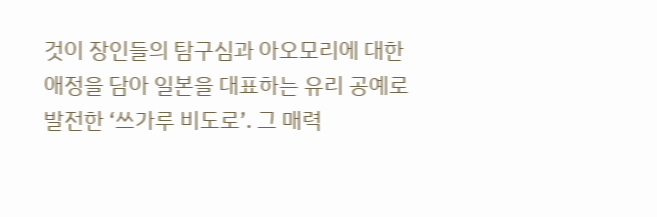것이 장인들의 탐구심과 아오모리에 대한 애정을 담아 일본을 대표하는 유리 공예로 발전한 ‘쓰가루 비도로’. 그 매력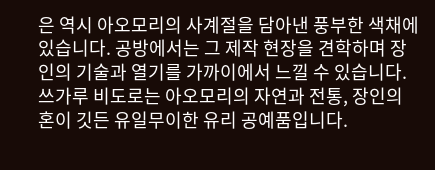은 역시 아오모리의 사계절을 담아낸 풍부한 색채에 있습니다. 공방에서는 그 제작 현장을 견학하며 장인의 기술과 열기를 가까이에서 느낄 수 있습니다.
쓰가루 비도로는 아오모리의 자연과 전통, 장인의 혼이 깃든 유일무이한 유리 공예품입니다.